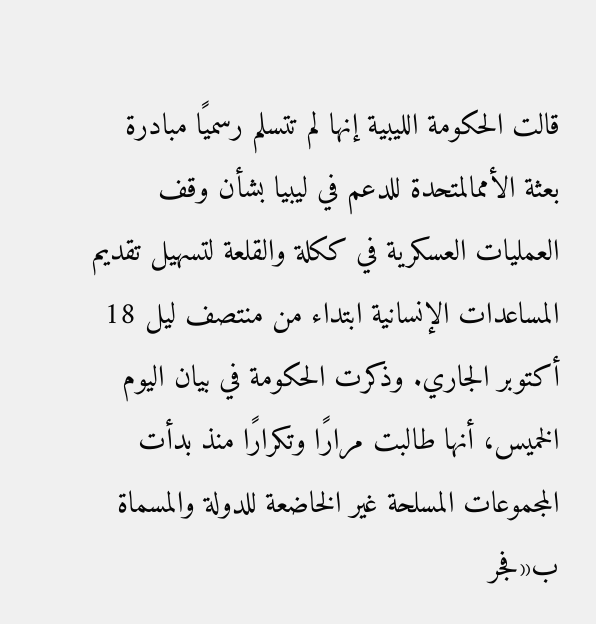قالت الحكومة الليبية إنها لم تتسلم رسميًا مبادرة بعثة الأممالمتحدة للدعم في ليبيا بشأن وقف العمليات العسكرية في ككلة والقلعة لتسهيل تقديم المساعدات الإنسانية ابتداء من منتصف ليل 18 أكتوبر الجاري. وذكرت الحكومة في بيان اليوم الخميس، أنها طالبت مرارًا وتكرارًا منذ بدأت المجموعات المسلحة غير الخاضعة للدولة والمسماة ب«فجر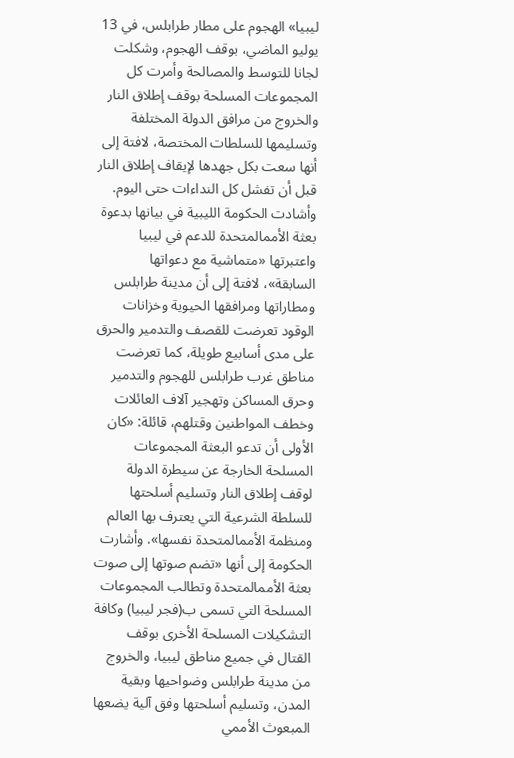ليبيا» الهجوم على مطار طرابلس، في 13 يوليو الماضي، بوقف الهجوم، وشكلت لجانا للتوسط والمصالحة وأمرت كل المجموعات المسلحة بوقف إطلاق النار والخروج من مرافق الدولة المختلفة وتسليمها للسلطات المختصة، لافتة إلى أنها سعت بكل جهدها لإيقاف إطلاق النار قبل أن تفشل كل النداءات حتى اليوم. وأشادت الحكومة الليبية في بيانها بدعوة بعثة الأممالمتحدة للدعم في ليبيا واعتبرتها «متماشية مع دعواتها السابقة»، لافتة إلى أن مدينة طرابلس ومطاراتها ومرافقها الحيوية وخزانات الوقود تعرضت للقصف والتدمير والحرق على مدى أسابيع طويلة، كما تعرضت مناطق غرب طرابلس للهجوم والتدمير وحرق المساكن وتهجير آلاف العائلات وخطف المواطنين وقتلهم، قائلة: «كان الأولى أن تدعو البعثة المجموعات المسلحة الخارجة عن سيطرة الدولة لوقف إطلاق النار وتسليم أسلحتها للسلطة الشرعية التي يعترف بها العالم ومنظمة الأممالمتحدة نفسها». وأشارت الحكومة إلى أنها «تضم صوتها إلى صوت بعثة الأممالمتحدة وتطالب المجموعات المسلحة التي تسمى ب(فجر ليبيا) وكافة التشكيلات المسلحة الأخرى بوقف القتال في جميع مناطق ليبيا، والخروج من مدينة طرابلس وضواحيها وبقية المدن، وتسليم أسلحتها وفق آلية يضعها المبعوث الأممي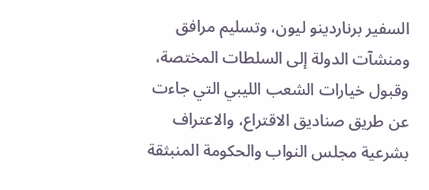السفير برناردينو ليون، وتسليم مرافق ومنشآت الدولة إلى السلطات المختصة، وقبول خيارات الشعب الليبي التي جاءت عن طريق صناديق الاقتراع، والاعتراف بشرعية مجلس النواب والحكومة المنبثقة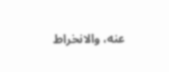عنه، والانخراط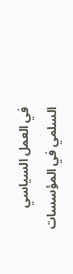في العمل السياسي السلمي في المؤسسات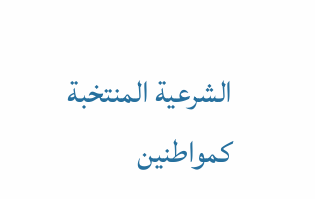الشرعية المنتخبة كمواطنين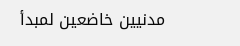مدنيين خاضعين لمبدأ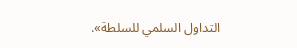التداول السلمي للسلطة».